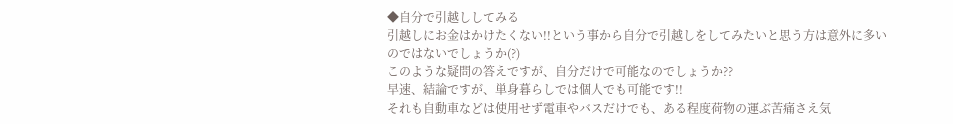◆自分で引越ししてみる
引越しにお金はかけたくない!!という事から自分で引越しをしてみたいと思う方は意外に多いのではないでしょうか(?)
このような疑問の答えですが、自分だけで可能なのでしょうか??
早速、結論ですが、単身暮らしでは個人でも可能です!!
それも自動車などは使用せず電車やバスだけでも、ある程度荷物の運ぶ苦痛さえ気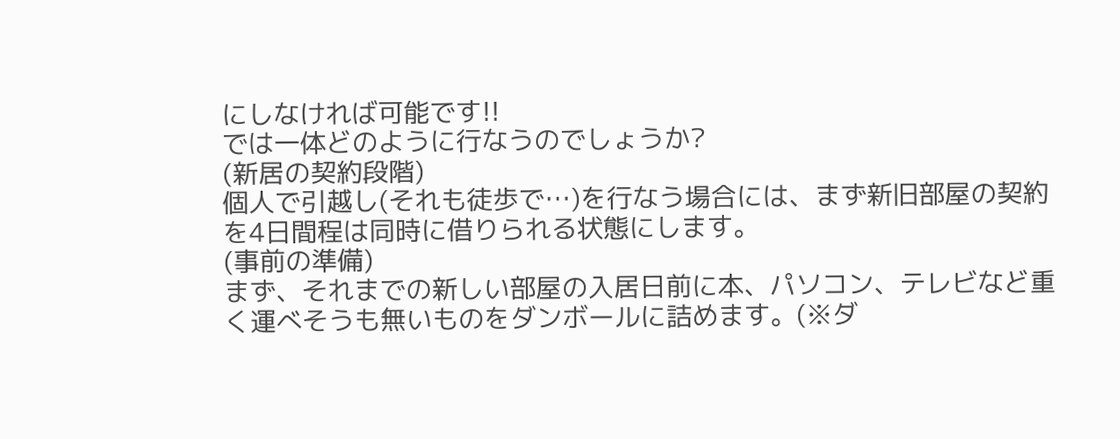にしなければ可能です!!
では一体どのように行なうのでしょうか?
(新居の契約段階)
個人で引越し(それも徒歩で…)を行なう場合には、まず新旧部屋の契約を4日間程は同時に借りられる状態にします。
(事前の準備)
まず、それまでの新しい部屋の入居日前に本、パソコン、テレビなど重く運べそうも無いものをダンボールに詰めます。(※ダ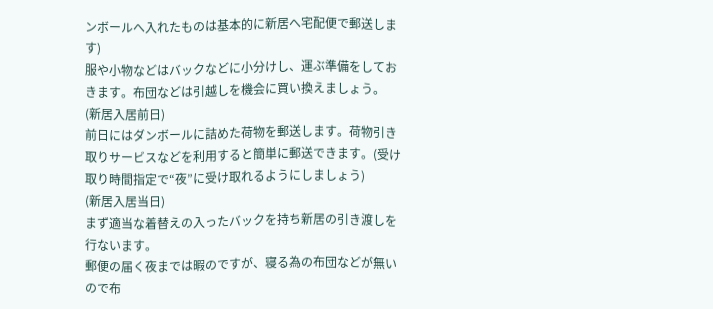ンボールへ入れたものは基本的に新居へ宅配便で郵送します)
服や小物などはバックなどに小分けし、運ぶ準備をしておきます。布団などは引越しを機会に買い換えましょう。
(新居入居前日)
前日にはダンボールに詰めた荷物を郵送します。荷物引き取りサービスなどを利用すると簡単に郵送できます。(受け取り時間指定で“夜”に受け取れるようにしましょう)
(新居入居当日)
まず適当な着替えの入ったバックを持ち新居の引き渡しを行ないます。
郵便の届く夜までは暇のですが、寝る為の布団などが無いので布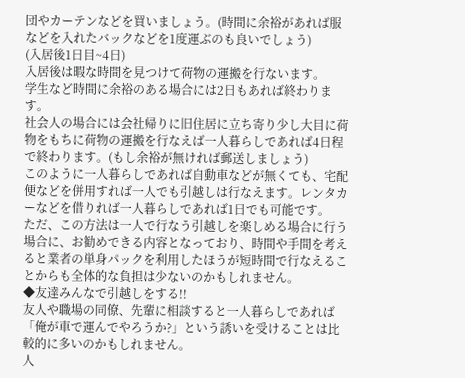団やカーテンなどを買いましょう。(時間に余裕があれば服などを入れたバックなどを1度運ぶのも良いでしょう)
(入居後1日目~4日)
入居後は暇な時間を見つけて荷物の運搬を行ないます。
学生など時間に余裕のある場合には2日もあれば終わります。
社会人の場合には会社帰りに旧住居に立ち寄り少し大目に荷物をもちに荷物の運搬を行なえば一人暮らしであれば4日程で終わります。(もし余裕が無ければ郵送しましょう)
このように一人暮らしであれば自動車などが無くても、宅配便などを併用すれば一人でも引越しは行なえます。レンタカーなどを借りれば一人暮らしであれば1日でも可能です。
ただ、この方法は一人で行なう引越しを楽しめる場合に行う場合に、お勧めできる内容となっており、時間や手間を考えると業者の単身パックを利用したほうが短時間で行なえることからも全体的な負担は少ないのかもしれません。
◆友達みんなで引越しをする!!
友人や職場の同僚、先輩に相談すると一人暮らしであれば「俺が車で運んでやろうか?」という誘いを受けることは比較的に多いのかもしれません。
人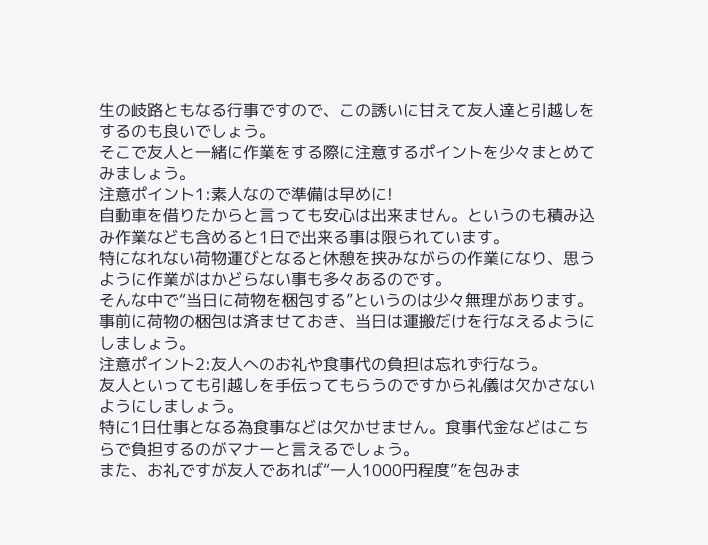生の岐路ともなる行事ですので、この誘いに甘えて友人達と引越しをするのも良いでしょう。
そこで友人と一緒に作業をする際に注意するポイントを少々まとめてみましょう。
注意ポイント1:素人なので準備は早めに!
自動車を借りたからと言っても安心は出来ません。というのも積み込み作業なども含めると1日で出来る事は限られています。
特になれない荷物運びとなると休憩を挟みながらの作業になり、思うように作業がはかどらない事も多々あるのです。
そんな中で“当日に荷物を梱包する”というのは少々無理があります。事前に荷物の梱包は済ませておき、当日は運搬だけを行なえるようにしましょう。
注意ポイント2:友人へのお礼や食事代の負担は忘れず行なう。
友人といっても引越しを手伝ってもらうのですから礼儀は欠かさないようにしましょう。
特に1日仕事となる為食事などは欠かせません。食事代金などはこちらで負担するのがマナーと言えるでしょう。
また、お礼ですが友人であれば“一人1000円程度”を包みま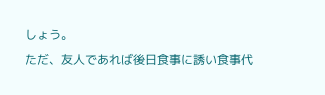しょう。
ただ、友人であれば後日食事に誘い食事代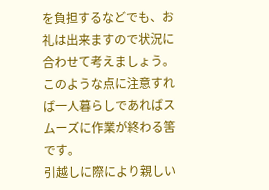を負担するなどでも、お礼は出来ますので状況に合わせて考えましょう。
このような点に注意すれば一人暮らしであればスムーズに作業が終わる筈です。
引越しに際により親しい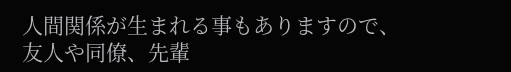人間関係が生まれる事もありますので、友人や同僚、先輩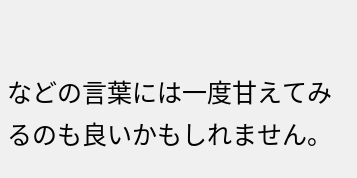などの言葉には一度甘えてみるのも良いかもしれません。